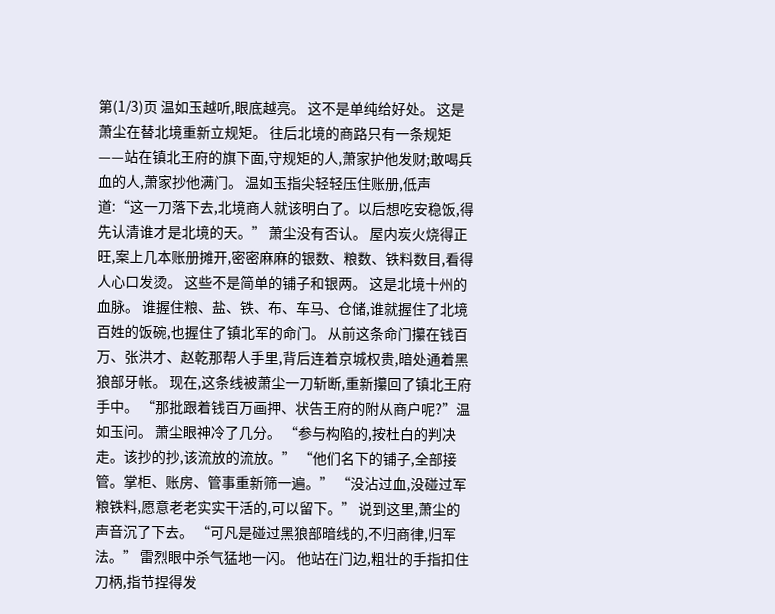第(1/3)页 温如玉越听,眼底越亮。 这不是单纯给好处。 这是萧尘在替北境重新立规矩。 往后北境的商路只有一条规矩——站在镇北王府的旗下面,守规矩的人,萧家护他发财;敢喝兵血的人,萧家抄他满门。 温如玉指尖轻轻压住账册,低声道:“这一刀落下去,北境商人就该明白了。以后想吃安稳饭,得先认清谁才是北境的天。” 萧尘没有否认。 屋内炭火烧得正旺,案上几本账册摊开,密密麻麻的银数、粮数、铁料数目,看得人心口发烫。 这些不是简单的铺子和银两。 这是北境十州的血脉。 谁握住粮、盐、铁、布、车马、仓储,谁就握住了北境百姓的饭碗,也握住了镇北军的命门。 从前这条命门攥在钱百万、张洪才、赵乾那帮人手里,背后连着京城权贵,暗处通着黑狼部牙帐。 现在,这条线被萧尘一刀斩断,重新攥回了镇北王府手中。 “那批跟着钱百万画押、状告王府的附从商户呢?”温如玉问。 萧尘眼神冷了几分。 “参与构陷的,按杜白的判决走。该抄的抄,该流放的流放。” “他们名下的铺子,全部接管。掌柜、账房、管事重新筛一遍。” “没沾过血,没碰过军粮铁料,愿意老老实实干活的,可以留下。” 说到这里,萧尘的声音沉了下去。 “可凡是碰过黑狼部暗线的,不归商律,归军法。” 雷烈眼中杀气猛地一闪。 他站在门边,粗壮的手指扣住刀柄,指节捏得发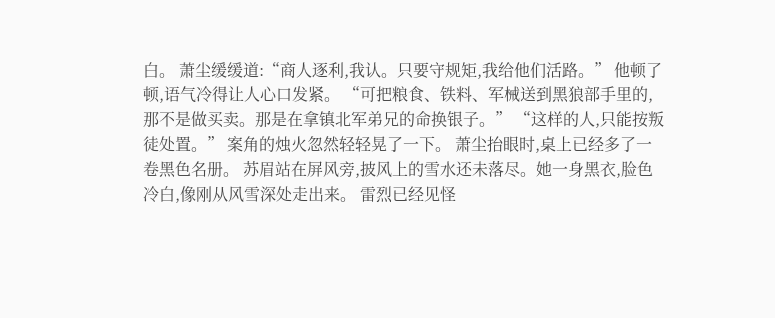白。 萧尘缓缓道:“商人逐利,我认。只要守规矩,我给他们活路。” 他顿了顿,语气冷得让人心口发紧。 “可把粮食、铁料、军械送到黑狼部手里的,那不是做买卖。那是在拿镇北军弟兄的命换银子。” “这样的人,只能按叛徒处置。” 案角的烛火忽然轻轻晃了一下。 萧尘抬眼时,桌上已经多了一卷黑色名册。 苏眉站在屏风旁,披风上的雪水还未落尽。她一身黑衣,脸色冷白,像刚从风雪深处走出来。 雷烈已经见怪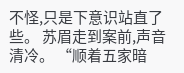不怪,只是下意识站直了些。 苏眉走到案前,声音清冷。 “顺着五家暗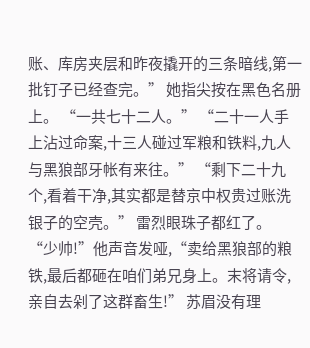账、库房夹层和昨夜撬开的三条暗线,第一批钉子已经查完。” 她指尖按在黑色名册上。 “一共七十二人。” “二十一人手上沾过命案,十三人碰过军粮和铁料,九人与黑狼部牙帐有来往。” “剩下二十九个,看着干净,其实都是替京中权贵过账洗银子的空壳。” 雷烈眼珠子都红了。 “少帅!”他声音发哑,“卖给黑狼部的粮铁,最后都砸在咱们弟兄身上。末将请令,亲自去剁了这群畜生!” 苏眉没有理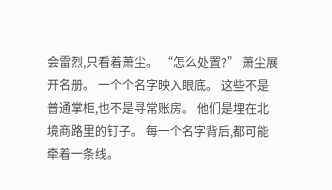会雷烈,只看着萧尘。 “怎么处置?” 萧尘展开名册。 一个个名字映入眼底。 这些不是普通掌柜,也不是寻常账房。 他们是埋在北境商路里的钉子。 每一个名字背后,都可能牵着一条线。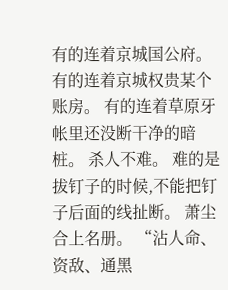有的连着京城国公府。 有的连着京城权贵某个账房。 有的连着草原牙帐里还没断干净的暗桩。 杀人不难。 难的是拔钉子的时候,不能把钉子后面的线扯断。 萧尘合上名册。 “沾人命、资敌、通黑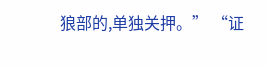狼部的,单独关押。” “证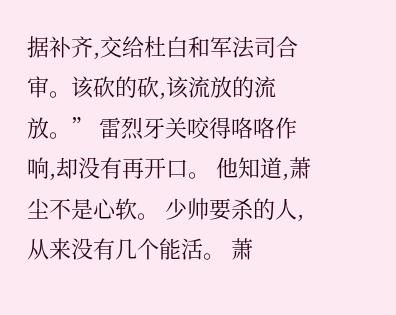据补齐,交给杜白和军法司合审。该砍的砍,该流放的流放。” 雷烈牙关咬得咯咯作响,却没有再开口。 他知道,萧尘不是心软。 少帅要杀的人,从来没有几个能活。 萧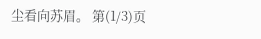尘看向苏眉。 第(1/3)页